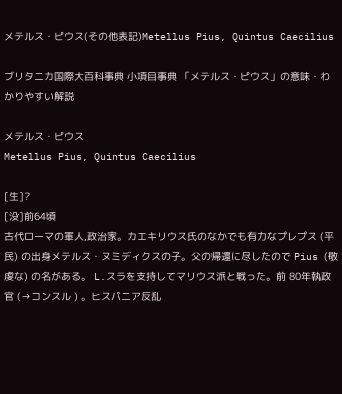メテルス・ピウス(その他表記)Metellus Pius, Quintus Caecilius

ブリタニカ国際大百科事典 小項目事典 「メテルス・ピウス」の意味・わかりやすい解説

メテルス・ピウス
Metellus Pius, Quintus Caecilius

[生]?
[没]前64頃
古代ローマの軍人,政治家。カエキリウス氏のなかでも有力なプレプス (平民) の出身メテルス・ヌミディクスの子。父の帰還に尽したので Pius (敬虔な) の名がある。 L.スラを支持してマリウス派と戦った。前 80年執政官 (→コンスル ) 。ヒスパニア反乱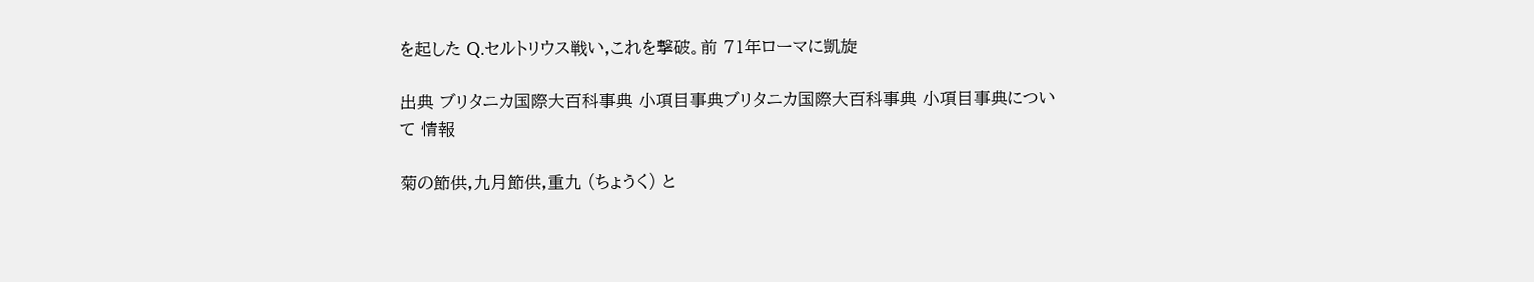を起した Q.セルトリウス戦い,これを撃破。前 71年ローマに凱旋

出典 ブリタニカ国際大百科事典 小項目事典ブリタニカ国際大百科事典 小項目事典について 情報

菊の節供,九月節供,重九 (ちょうく) と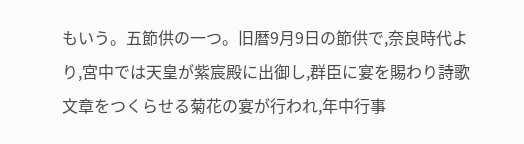もいう。五節供の一つ。旧暦9月9日の節供で,奈良時代より,宮中では天皇が紫宸殿に出御し,群臣に宴を賜わり詩歌文章をつくらせる菊花の宴が行われ,年中行事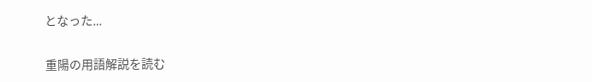となった...

重陽の用語解説を読む